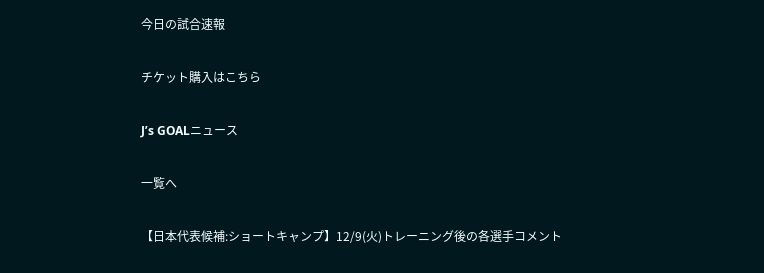今日の試合速報

チケット購入はこちら

J’s GOALニュース

一覧へ

【日本代表候補:ショートキャンプ】12/9(火)トレーニング後の各選手コメント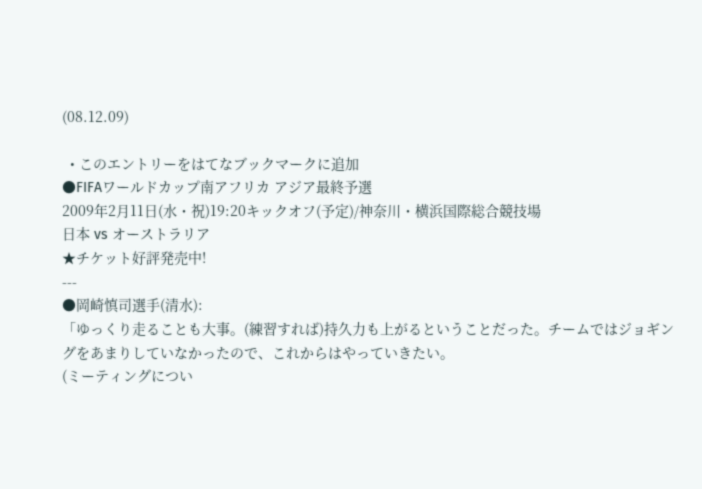(08.12.09)

  • このエントリーをはてなブックマークに追加
●FIFAワールドカップ南アフリカ アジア最終予選
2009年2月11日(水・祝)19:20キックオフ(予定)/神奈川・横浜国際総合競技場
日本 vs オーストラリア
★チケット好評発売中!
---
●岡崎慎司選手(清水):
「ゆっくり走ることも大事。(練習すれば)持久力も上がるということだった。チームではジョギングをあまりしていなかったので、これからはやっていきたい。
(ミーティングについ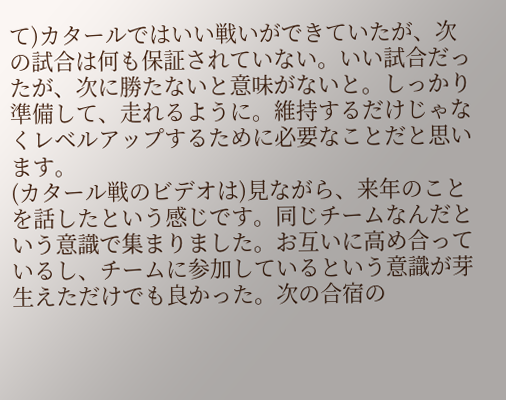て)カタールではいい戦いができていたが、次の試合は何も保証されていない。いい試合だったが、次に勝たないと意味がないと。しっかり準備して、走れるように。維持するだけじゃなくレベルアップするために必要なことだと思います。
(カタール戦のビデオは)見ながら、来年のことを話したという感じです。同じチームなんだという意識で集まりました。お互いに高め合っているし、チームに参加しているという意識が芽生えただけでも良かった。次の合宿の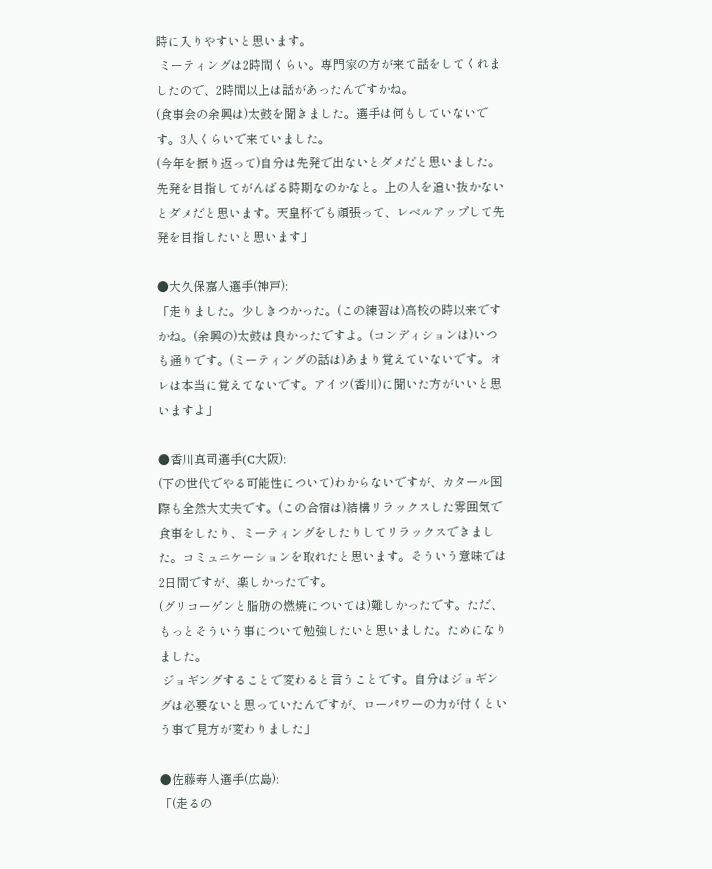時に入りやすいと思います。
 ミーティングは2時間くらい。専門家の方が来て話をしてくれましたので、2時間以上は話があったんですかね。
(食事会の余興は)太鼓を聞きました。選手は何もしていないです。3人くらいで来ていました。
(今年を振り返って)自分は先発で出ないとダメだと思いました。先発を目指してがんばる時期なのかなと。上の人を追い抜かないとダメだと思います。天皇杯でも頑張って、レベルアップして先発を目指したいと思います」

●大久保嘉人選手(神戸):
「走りました。少しきつかった。(この練習は)高校の時以来ですかね。(余興の)太鼓は良かったですよ。(コンディションは)いつも通りです。(ミーティングの話は)あまり覚えていないです。オレは本当に覚えてないです。アイツ(香川)に聞いた方がいいと思いますよ」

●香川真司選手(C大阪):
(下の世代でやる可能性について)わからないですが、カタール国際も全然大丈夫です。(この合宿は)結構リラックスした雰囲気で食事をしたり、ミーティングをしたりしてリラックスできました。コミュニケーションを取れたと思います。そういう意味では2日間ですが、楽しかったです。
(グリコーゲンと脂肪の燃焼については)難しかったです。ただ、もっとそういう事について勉強したいと思いました。ためになりました。
 ジョギングすることで変わると言うことです。自分はジョギングは必要ないと思っていたんですが、ローパワーの力が付くという事で見方が変わりました」

●佐藤寿人選手(広島):
「(走るの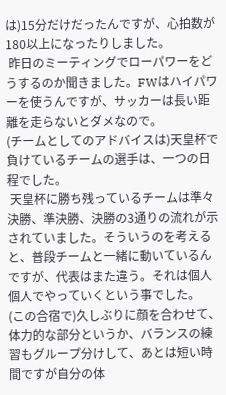は)15分だけだったんですが、心拍数が180以上になったりしました。
 昨日のミーティングでローパワーをどうするのか聞きました。FWはハイパワーを使うんですが、サッカーは長い距離を走らないとダメなので。
(チームとしてのアドバイスは)天皇杯で負けているチームの選手は、一つの日程でした。
 天皇杯に勝ち残っているチームは準々決勝、準決勝、決勝の3通りの流れが示されていました。そういうのを考えると、普段チームと一緒に動いているんですが、代表はまた違う。それは個人個人でやっていくという事でした。
(この合宿で)久しぶりに顔を合わせて、体力的な部分というか、バランスの練習もグループ分けして、あとは短い時間ですが自分の体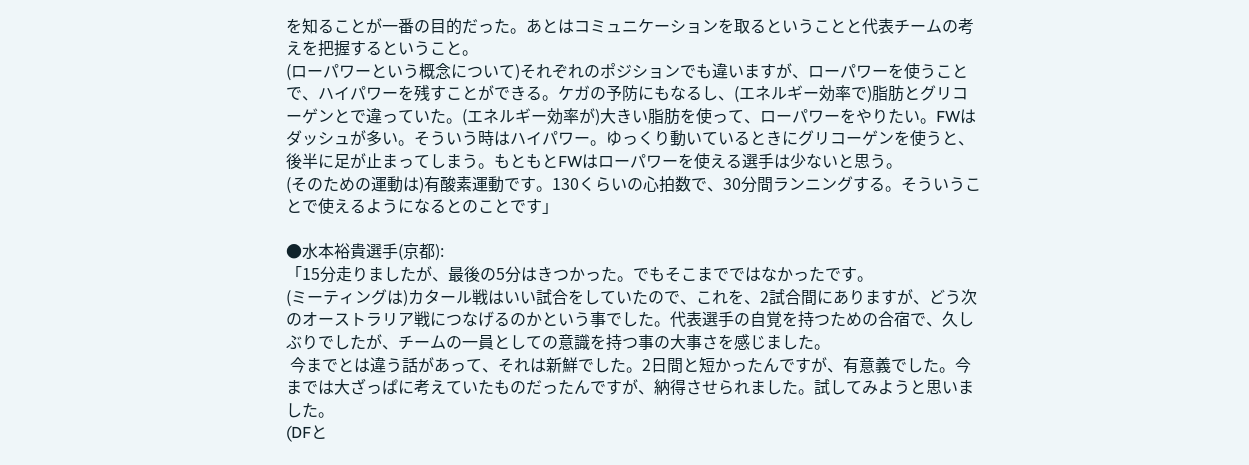を知ることが一番の目的だった。あとはコミュニケーションを取るということと代表チームの考えを把握するということ。
(ローパワーという概念について)それぞれのポジションでも違いますが、ローパワーを使うことで、ハイパワーを残すことができる。ケガの予防にもなるし、(エネルギー効率で)脂肪とグリコーゲンとで違っていた。(エネルギー効率が)大きい脂肪を使って、ローパワーをやりたい。FWはダッシュが多い。そういう時はハイパワー。ゆっくり動いているときにグリコーゲンを使うと、後半に足が止まってしまう。もともとFWはローパワーを使える選手は少ないと思う。
(そのための運動は)有酸素運動です。130くらいの心拍数で、30分間ランニングする。そういうことで使えるようになるとのことです」

●水本裕貴選手(京都):
「15分走りましたが、最後の5分はきつかった。でもそこまでではなかったです。
(ミーティングは)カタール戦はいい試合をしていたので、これを、2試合間にありますが、どう次のオーストラリア戦につなげるのかという事でした。代表選手の自覚を持つための合宿で、久しぶりでしたが、チームの一員としての意識を持つ事の大事さを感じました。
 今までとは違う話があって、それは新鮮でした。2日間と短かったんですが、有意義でした。今までは大ざっぱに考えていたものだったんですが、納得させられました。試してみようと思いました。
(DFと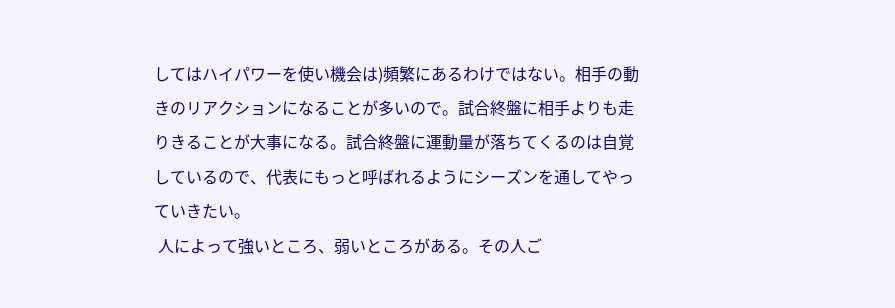してはハイパワーを使い機会は)頻繁にあるわけではない。相手の動きのリアクションになることが多いので。試合終盤に相手よりも走りきることが大事になる。試合終盤に運動量が落ちてくるのは自覚しているので、代表にもっと呼ばれるようにシーズンを通してやっていきたい。
 人によって強いところ、弱いところがある。その人ご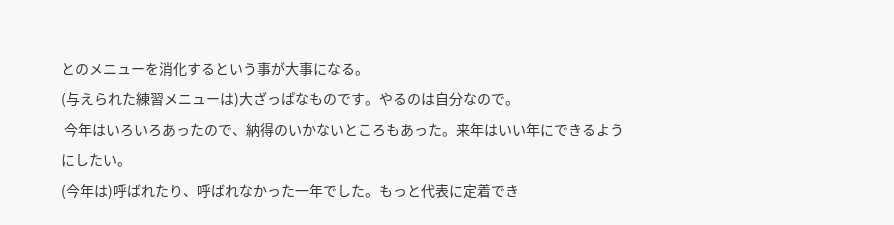とのメニューを消化するという事が大事になる。
(与えられた練習メニューは)大ざっぱなものです。やるのは自分なので。
 今年はいろいろあったので、納得のいかないところもあった。来年はいい年にできるようにしたい。
(今年は)呼ばれたり、呼ばれなかった一年でした。もっと代表に定着でき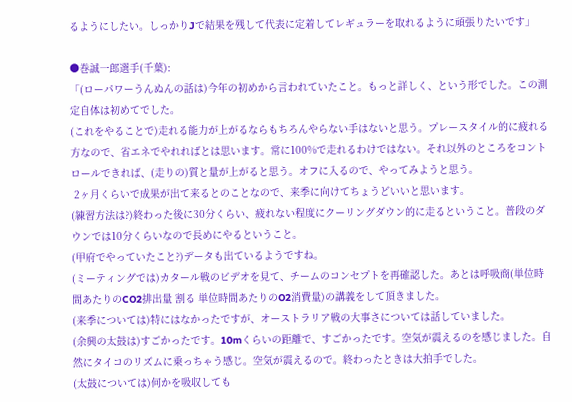るようにしたい。しっかりJで結果を残して代表に定着してレギュラーを取れるように頑張りたいです」

●巻誠一郎選手(千葉):
「(ローパワーうんぬんの話は)今年の初めから言われていたこと。もっと詳しく、という形でした。この測定自体は初めてでした。
(これをやることで)走れる能力が上がるならもちろんやらない手はないと思う。プレースタイル的に疲れる方なので、省エネでやれればとは思います。常に100%で走れるわけではない。それ以外のところをコントロールできれば、(走りの)質と量が上がると思う。オフに入るので、やってみようと思う。
 2ヶ月くらいで成果が出て来るとのことなので、来季に向けてちょうどいいと思います。
(練習方法は?)終わった後に30分くらい、疲れない程度にクーリングダウン的に走るということ。普段のダウンでは10分くらいなので長めにやるということ。
(甲府でやっていたこと?)データも出ているようですね。
(ミーティングでは)カタール戦のビデオを見て、チームのコンセプトを再確認した。あとは呼吸商(単位時間あたりのCO2排出量 割る 単位時間あたりのO2消費量)の講義をして頂きました。
(来季については)特にはなかったですが、オーストラリア戦の大事さについては話していました。
(余興の太鼓は)すごかったです。10mくらいの距離で、すごかったです。空気が震えるのを感じました。自然にタイコのリズムに乗っちゃう感じ。空気が震えるので。終わったときは大拍手でした。
(太鼓については)何かを吸収しても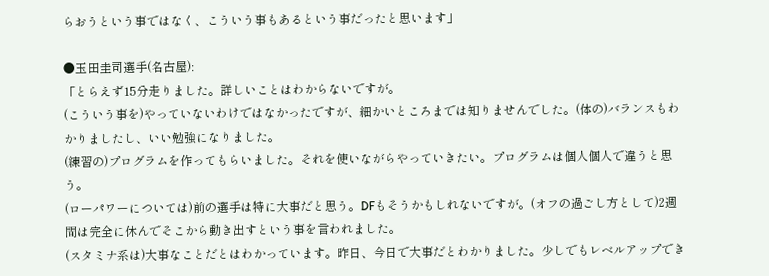らおうという事ではなく、こういう事もあるという事だったと思います」

●玉田圭司選手(名古屋):
「とらえず15分走りました。詳しいことはわからないですが。
(こういう事を)やっていないわけではなかったですが、細かいところまでは知りませんでした。(体の)バランスもわかりましたし、いい勉強になりました。
(練習の)プログラムを作ってもらいました。それを使いながらやっていきたい。プログラムは個人個人で違うと思う。
(ローパワーについては)前の選手は特に大事だと思う。DFもそうかもしれないですが。(オフの過ごし方として)2週間は完全に休んでそこから動き出すという事を言われました。
(スタミナ系は)大事なことだとはわかっています。昨日、今日で大事だとわかりました。少しでもレベルアップでき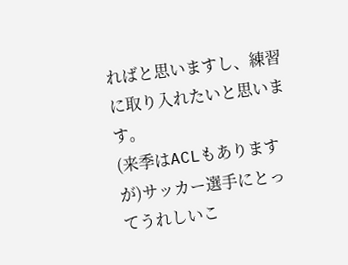ればと思いますし、練習に取り入れたいと思います。
(来季はACLもありますが)サッカー選手にとってうれしいこ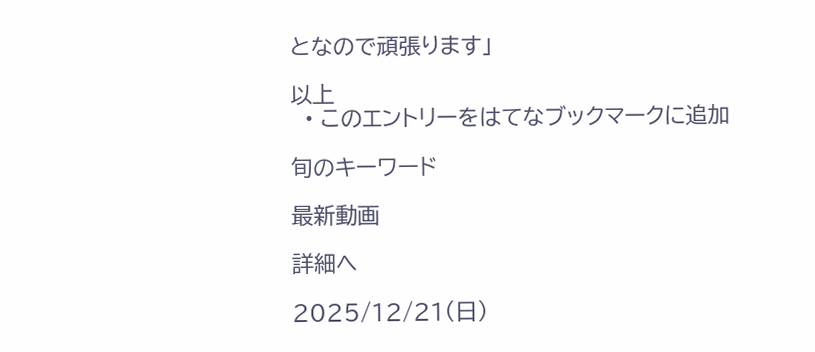となので頑張ります」

以上
  • このエントリーをはてなブックマークに追加

旬のキーワード

最新動画

詳細へ

2025/12/21(日)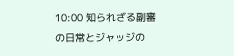10:00 知られざる副審の日常とジャッジの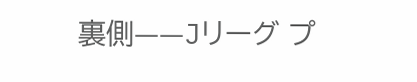裏側——Jリーグ プ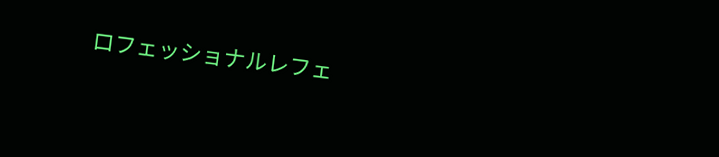ロフェッショナルレフェ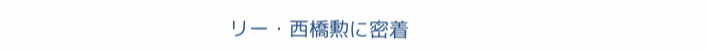リー・西橋勲に密着